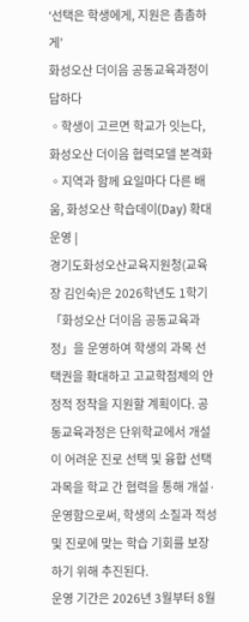‘선택은 학생에게, 지원은 촘촘하게’
화성오산 더이음 공동교육과정이 답하다
◦학생이 고르면 학교가 잇는다, 화성오산 더이음 협력모델 본격화 ◦지역과 함께 요일마다 다른 배움, 화성오산 학습데이(Day) 확대 운영 |
경기도화성오산교육지원청(교육장 김인숙)은 2026학년도 1학기 「화성오산 더이음 공동교육과정」을 운영하여 학생의 과목 선택권을 확대하고 고교학점제의 안정적 정착을 지원할 계획이다. 공동교육과정은 단위학교에서 개설이 어려운 진로 선택 및 융합 선택 과목을 학교 간 협력을 통해 개설·운영함으로써, 학생의 소질과 적성 및 진로에 맞는 학습 기회를 보장하기 위해 추진된다.
운영 기간은 2026년 3월부터 8월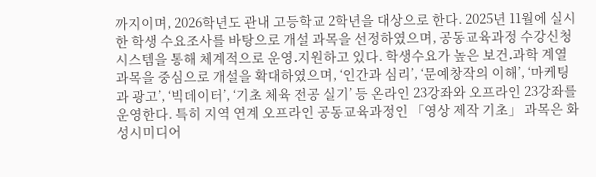까지이며, 2026학년도 관내 고등학교 2학년을 대상으로 한다. 2025년 11월에 실시한 학생 수요조사를 바탕으로 개설 과목을 선정하였으며, 공동교육과정 수강신청 시스템을 통해 체계적으로 운영․지원하고 있다. 학생수요가 높은 보건․과학 계열 과목을 중심으로 개설을 확대하였으며, ‘인간과 심리’, ‘문예창작의 이해’, ‘마케팅과 광고’, ‘빅데이터’, ‘기초 체육 전공 실기’ 등 온라인 23강좌와 오프라인 23강좌를 운영한다. 특히 지역 연계 오프라인 공동교육과정인 「영상 제작 기초」 과목은 화성시미디어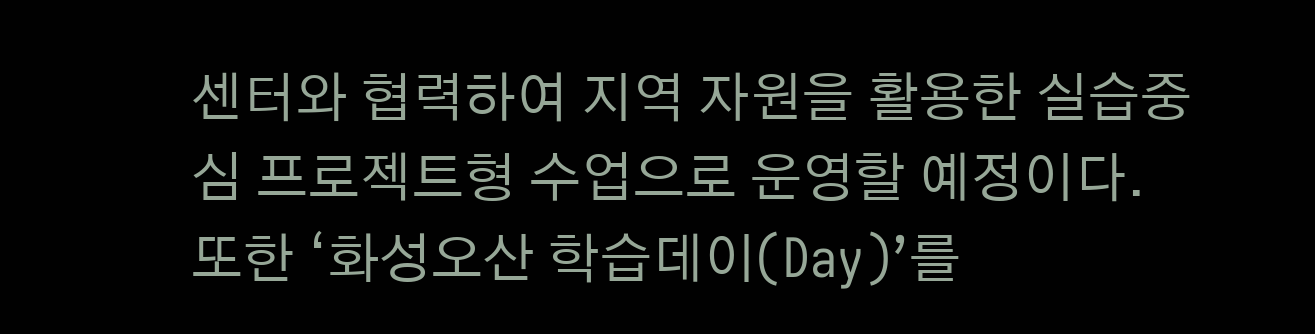센터와 협력하여 지역 자원을 활용한 실습중심 프로젝트형 수업으로 운영할 예정이다.
또한 ‘화성오산 학습데이(Day)’를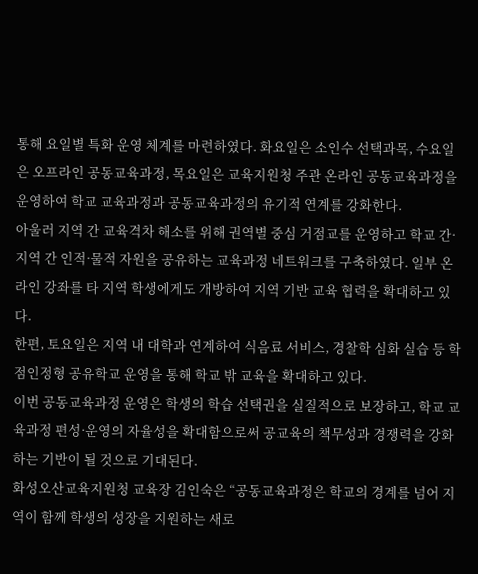통해 요일별 특화 운영 체계를 마련하였다. 화요일은 소인수 선택과목, 수요일은 오프라인 공동교육과정, 목요일은 교육지원청 주관 온라인 공동교육과정을 운영하여 학교 교육과정과 공동교육과정의 유기적 연계를 강화한다.
아울러 지역 간 교육격차 해소를 위해 권역별 중심 거점교를 운영하고 학교 간·지역 간 인적·물적 자원을 공유하는 교육과정 네트워크를 구축하였다. 일부 온라인 강좌를 타 지역 학생에게도 개방하여 지역 기반 교육 협력을 확대하고 있다.
한편, 토요일은 지역 내 대학과 연계하여 식음료 서비스, 경찰학 심화 실습 등 학점인정형 공유학교 운영을 통해 학교 밖 교육을 확대하고 있다.
이번 공동교육과정 운영은 학생의 학습 선택권을 실질적으로 보장하고, 학교 교육과정 편성·운영의 자율성을 확대함으로써 공교육의 책무성과 경쟁력을 강화하는 기반이 될 것으로 기대된다.
화성오산교육지원청 교육장 김인숙은 “공동교육과정은 학교의 경계를 넘어 지역이 함께 학생의 성장을 지원하는 새로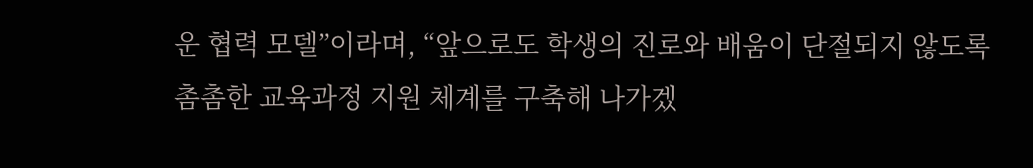운 협력 모델”이라며, “앞으로도 학생의 진로와 배움이 단절되지 않도록 촘촘한 교육과정 지원 체계를 구축해 나가겠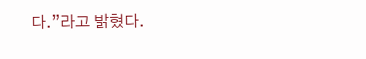다.”라고 밝혔다.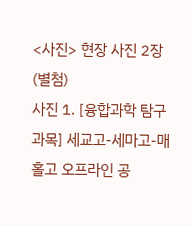<사진> 현장 사진 2장(별첨)
사진 1. [융합과학 탐구 과목] 세교고-세마고-매홀고 오프라인 공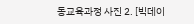동교육과정 사진 2. [빅데이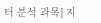터 분석 과목] 지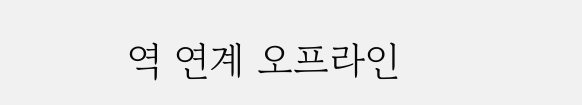역 연계 오프라인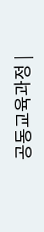공동교육과정 |